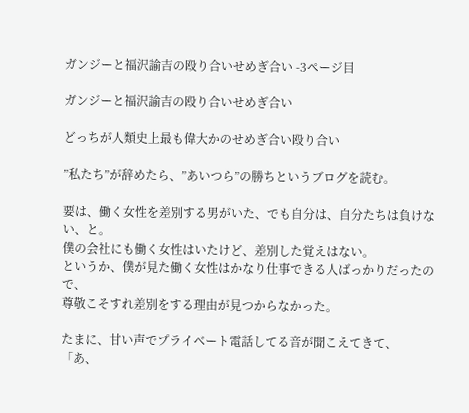ガンジーと福沢諭吉の殴り合いせめぎ合い -3ページ目

ガンジーと福沢諭吉の殴り合いせめぎ合い

どっちが人類史上最も偉大かのせめぎ合い殴り合い

”私たち”が辞めたら、”あいつら”の勝ちというブログを読む。

要は、働く女性を差別する男がいた、でも自分は、自分たちは負けない、と。
僕の会社にも働く女性はいたけど、差別した覚えはない。
というか、僕が見た働く女性はかなり仕事できる人ばっかりだったので、
尊敬こそすれ差別をする理由が見つからなかった。

たまに、甘い声でプライベート電話してる音が聞こえてきて、
「あ、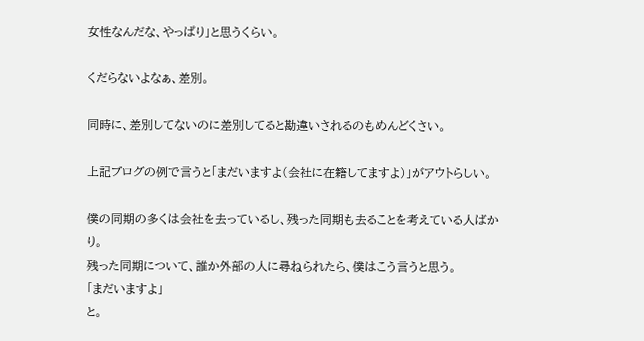女性なんだな、やっぱり」と思うくらい。

くだらないよなぁ、差別。

同時に、差別してないのに差別してると勘違いされるのもめんどくさい。

上記ブログの例で言うと「まだいますよ(会社に在籍してますよ)」がアウトらしい。

僕の同期の多くは会社を去っているし、残った同期も去ることを考えている人ばかり。
残った同期について、誰か外部の人に尋ねられたら、僕はこう言うと思う。
「まだいますよ」
と。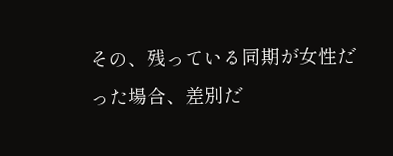その、残っている同期が女性だった場合、差別だ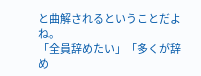と曲解されるということだよね。
「全員辞めたい」「多くが辞め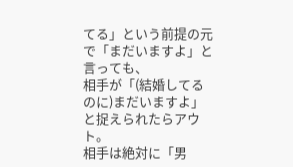てる」という前提の元で「まだいますよ」と言っても、
相手が「(結婚してるのに)まだいますよ」と捉えられたらアウト。
相手は絶対に「男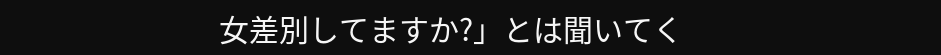女差別してますか?」とは聞いてく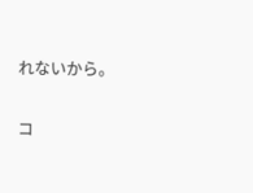れないから。

コ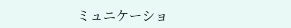ミュニケーショ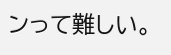ンって難しい。